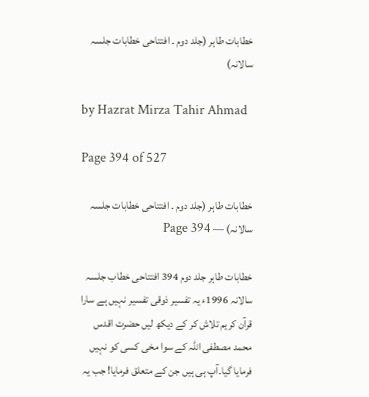خطابات طاہر (جلد دوم ۔ افتتاحی خطابات جلسہ سالانہ)

by Hazrat Mirza Tahir Ahmad

Page 394 of 527

خطابات طاہر (جلد دوم ۔ افتتاحی خطابات جلسہ سالانہ) — Page 394

خطابات طاہر جلد دوم 394 افتتاحی خطاب جلسہ سالانہ 1996ء یہ تفسیر ذوقی تفسیر نہیں ہے سارا قرآن کریم تلاش کر کے دیکھ لیں حضرت اقدس محمد مصطفی اللہ کے سوا مخی کسی کو نہیں فرمایا گیا۔آپ ہی ہیں جن کے متعلق فرمایا! جب یہ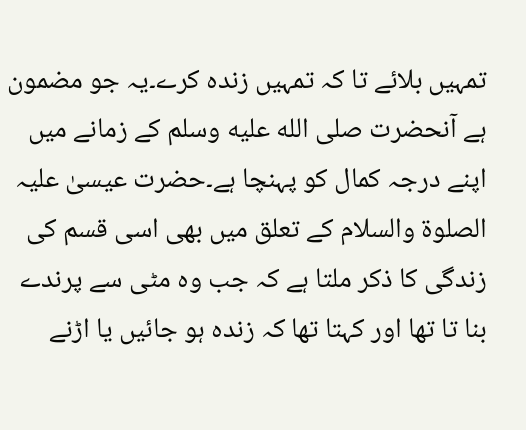تمہیں بلائے تا کہ تمہیں زندہ کرے۔یہ جو مضمون ہے آنحضرت صلى الله عليه وسلم کے زمانے میں اپنے درجہ کمال کو پہنچا ہے۔حضرت عیسیٰ علیہ الصلوۃ والسلام کے تعلق میں بھی اسی قسم کی زندگی کا ذکر ملتا ہے کہ جب وہ مٹی سے پرندے بنا تا تھا اور کہتا تھا کہ زندہ ہو جائیں یا اڑنے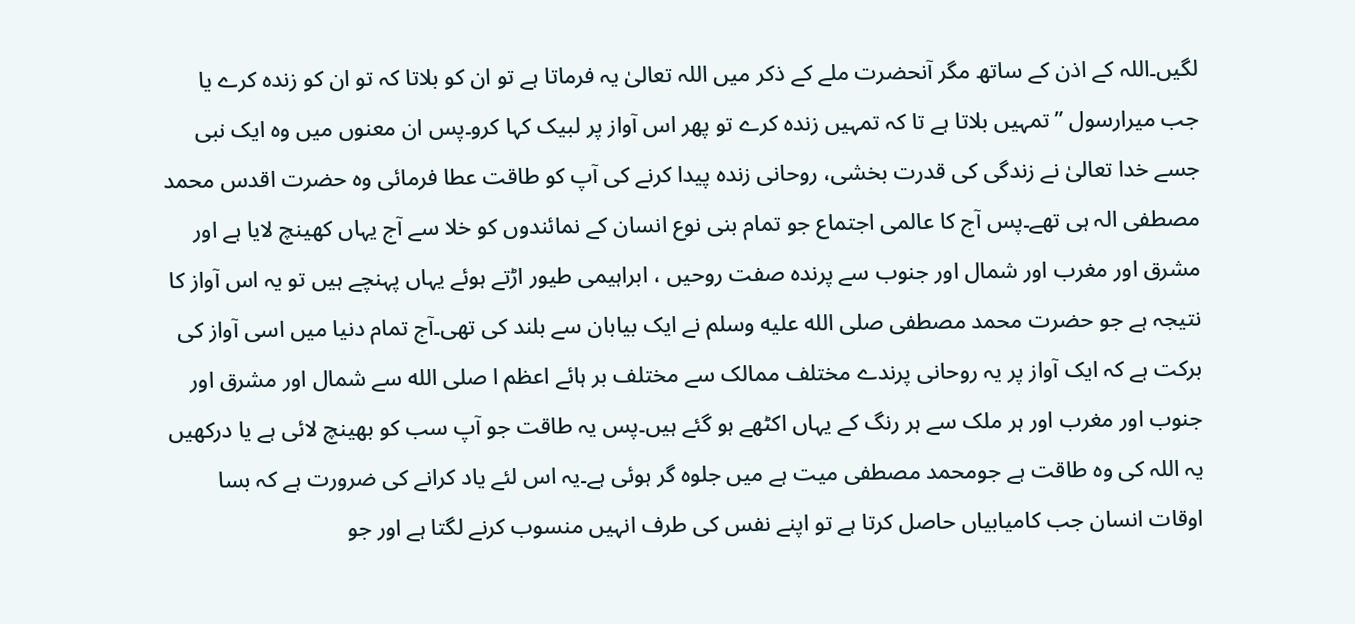لگیں۔اللہ کے اذن کے ساتھ مگر آنحضرت ملے کے ذکر میں اللہ تعالیٰ یہ فرماتا ہے تو ان کو بلاتا کہ تو ان کو زندہ کرے یا جب میرارسول ” تمہیں بلاتا ہے تا کہ تمہیں زندہ کرے تو پھر اس آواز پر لبیک کہا کرو۔پس ان معنوں میں وہ ایک نبی جسے خدا تعالیٰ نے زندگی کی قدرت بخشی، روحانی زندہ پیدا کرنے کی آپ کو طاقت عطا فرمائی وہ حضرت اقدس محمد مصطفی الہ ہی تھے۔پس آج کا عالمی اجتماع جو تمام بنی نوع انسان کے نمائندوں کو خلا سے آج یہاں کھینچ لایا ہے اور مشرق اور مغرب اور شمال اور جنوب سے پرندہ صفت روحیں ، ابراہیمی طیور اڑتے ہوئے یہاں پہنچے ہیں تو یہ اس آواز کا نتیجہ ہے جو حضرت محمد مصطفی صلى الله عليه وسلم نے ایک بیابان سے بلند کی تھی۔آج تمام دنیا میں اسی آواز کی برکت ہے کہ ایک آواز پر یہ روحانی پرندے مختلف ممالک سے مختلف بر ہائے اعظم ا صلى الله سے شمال اور مشرق اور جنوب اور مغرب اور ہر ملک سے ہر رنگ کے یہاں اکٹھے ہو گئے ہیں۔پس یہ طاقت جو آپ سب کو بھینچ لائی ہے یا درکھیں یہ اللہ کی وہ طاقت ہے جومحمد مصطفی میت ہے میں جلوہ گر ہوئی ہے۔یہ اس لئے یاد کرانے کی ضرورت ہے کہ بسا اوقات انسان جب کامیابیاں حاصل کرتا ہے تو اپنے نفس کی طرف انہیں منسوب کرنے لگتا ہے اور جو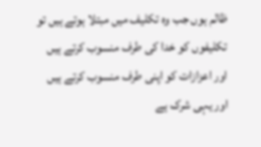ظالم ہوں جب وہ تکلیف میں مبتلا ہوتے ہیں تو تکلیفوں کو خدا کی طرف منسوب کرتے ہیں اور اعزازات کو اپنی طرف منسوب کرتے ہیں اور یہی شرک ہے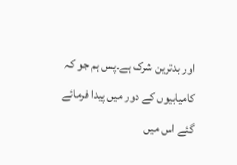اور بدترین شرک ہے۔پس ہم جو کہ کامیابیوں کے دور میں پیدا فرمائے گئے اس میں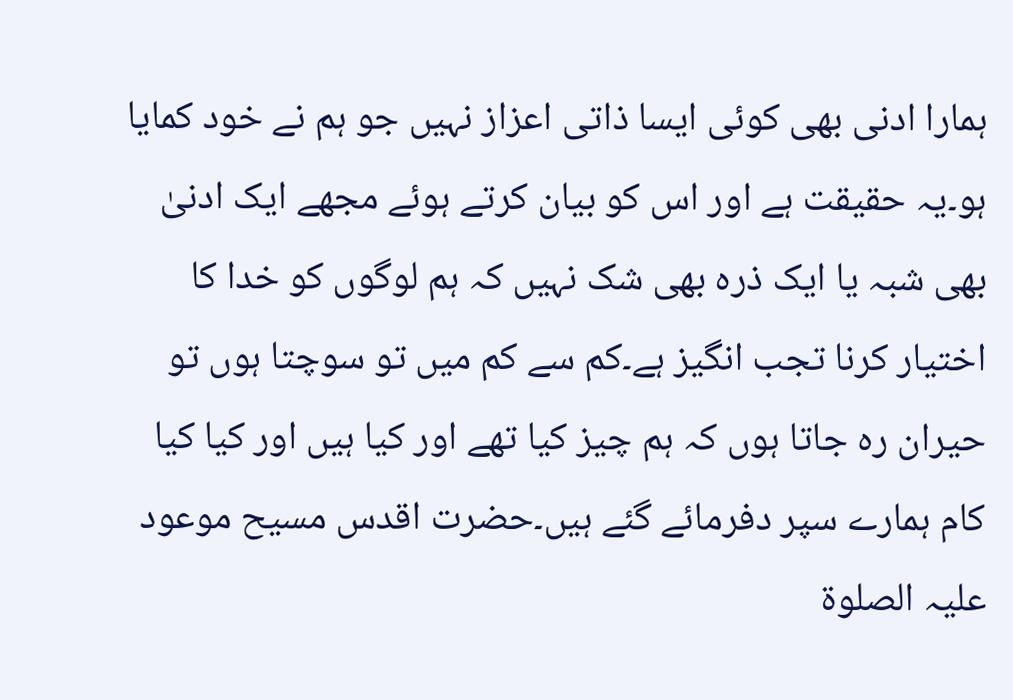ہمارا ادنی بھی کوئی ایسا ذاتی اعزاز نہیں جو ہم نے خود کمایا ہو۔یہ حقیقت ہے اور اس کو بیان کرتے ہوئے مجھے ایک ادنیٰ بھی شبہ یا ایک ذرہ بھی شک نہیں کہ ہم لوگوں کو خدا کا اختیار کرنا تجب انگیز ہے۔کم سے کم میں تو سوچتا ہوں تو حیران رہ جاتا ہوں کہ ہم چیز کیا تھے اور کیا ہیں اور کیا کیا کام ہمارے سپر دفرمائے گئے ہیں۔حضرت اقدس مسیح موعود علیہ الصلوۃ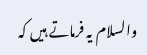والسلام یہ فرماتے ہیں کہ